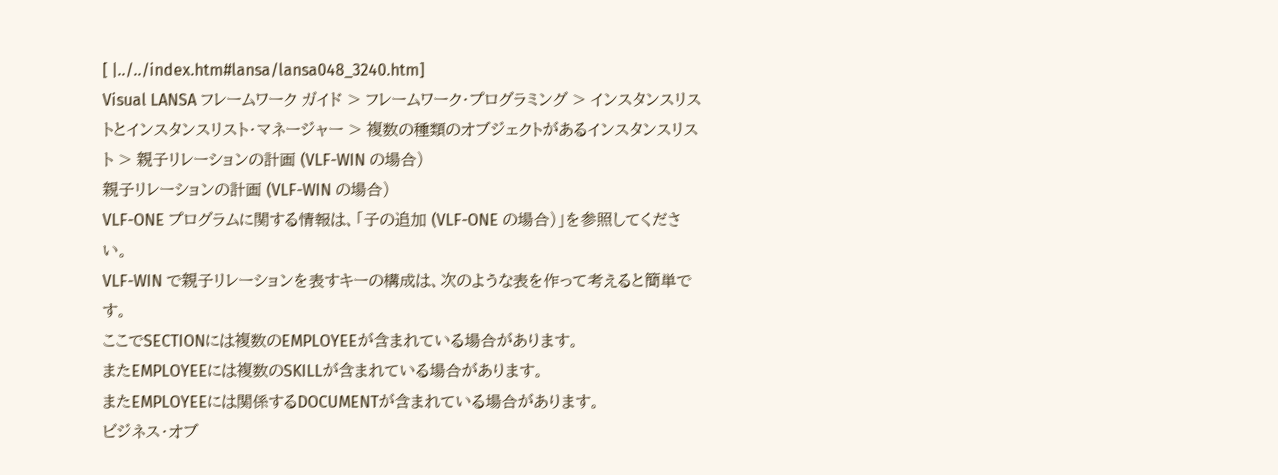[ |../../index.htm#lansa/lansa048_3240.htm]
Visual LANSA フレームワーク ガイド > フレームワーク・プログラミング > インスタンスリストとインスタンスリスト・マネージャー > 複数の種類のオブジェクトがあるインスタンスリスト > 親子リレーションの計画 (VLF-WIN の場合)
親子リレーションの計画 (VLF-WIN の場合)
VLF-ONE プログラムに関する情報は、「子の追加 (VLF-ONE の場合)」を参照してください。
VLF-WIN で親子リレーションを表すキーの構成は、次のような表を作って考えると簡単です。
ここでSECTIONには複数のEMPLOYEEが含まれている場合があります。
またEMPLOYEEには複数のSKILLが含まれている場合があります。
またEMPLOYEEには関係するDOCUMENTが含まれている場合があります。
ビジネス・オブ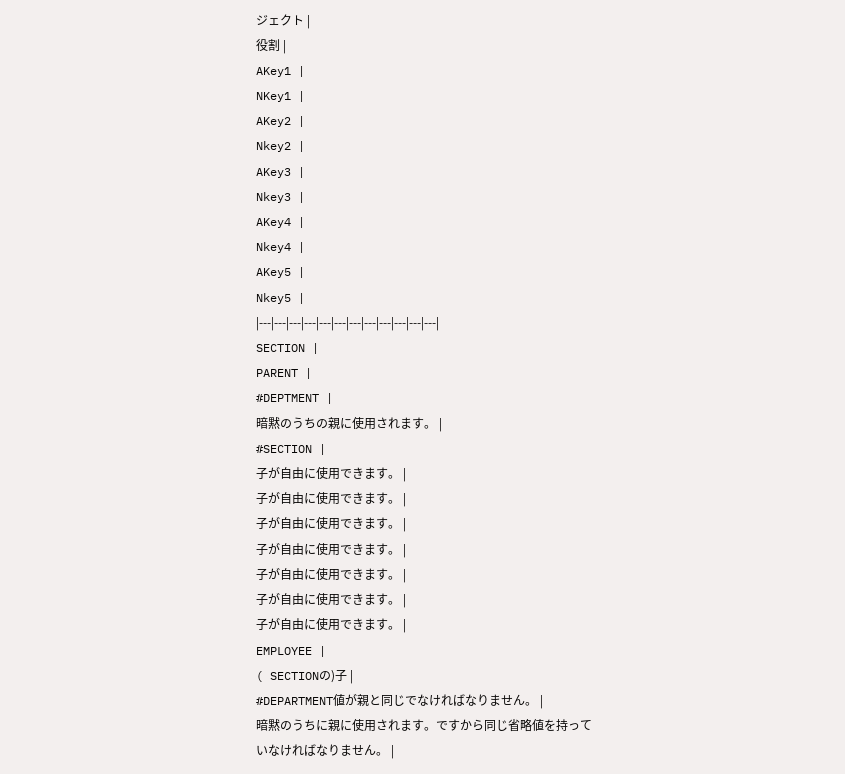ジェクト |
役割 |
AKey1 |
NKey1 |
AKey2 |
Nkey2 |
AKey3 |
Nkey3 |
AKey4 |
Nkey4 |
AKey5 |
Nkey5 |
|---|---|---|---|---|---|---|---|---|---|---|---|
SECTION |
PARENT |
#DEPTMENT |
暗黙のうちの親に使用されます。 |
#SECTION |
子が自由に使用できます。 |
子が自由に使用できます。 |
子が自由に使用できます。 |
子が自由に使用できます。 |
子が自由に使用できます。 |
子が自由に使用できます。 |
子が自由に使用できます。 |
EMPLOYEE |
( SECTIONの)子 |
#DEPARTMENT値が親と同じでなければなりません。 |
暗黙のうちに親に使用されます。ですから同じ省略値を持っていなければなりません。 |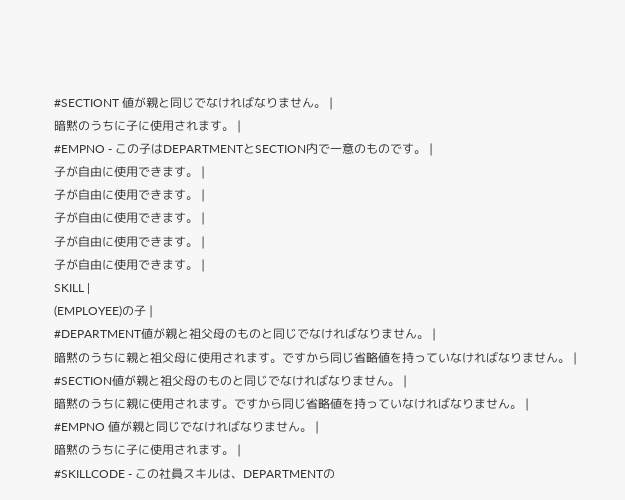#SECTIONT 値が親と同じでなければなりません。 |
暗黙のうちに子に使用されます。 |
#EMPNO - この子はDEPARTMENTとSECTION内で一意のものです。 |
子が自由に使用できます。 |
子が自由に使用できます。 |
子が自由に使用できます。 |
子が自由に使用できます。 |
子が自由に使用できます。 |
SKILL |
(EMPLOYEE)の子 |
#DEPARTMENT値が親と祖父母のものと同じでなければなりません。 |
暗黙のうちに親と祖父母に使用されます。ですから同じ省略値を持っていなければなりません。 |
#SECTION値が親と祖父母のものと同じでなければなりません。 |
暗黙のうちに親に使用されます。ですから同じ省略値を持っていなければなりません。 |
#EMPNO 値が親と同じでなければなりません。 |
暗黙のうちに子に使用されます。 |
#SKILLCODE - この社員スキルは、DEPARTMENTの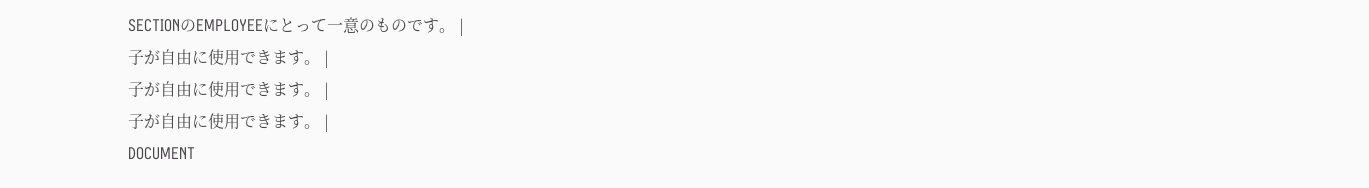SECTIONのEMPLOYEEにとって一意のものです。 |
子が自由に使用できます。 |
子が自由に使用できます。 |
子が自由に使用できます。 |
DOCUMENT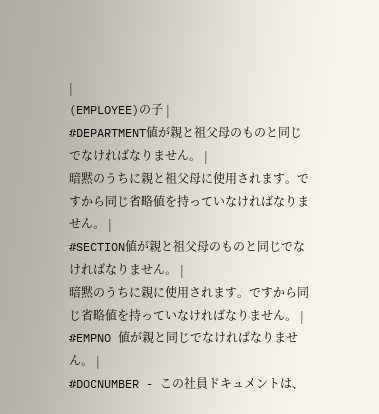|
(EMPLOYEE)の子 |
#DEPARTMENT値が親と祖父母のものと同じでなければなりません。 |
暗黙のうちに親と祖父母に使用されます。ですから同じ省略値を持っていなければなりません。 |
#SECTION値が親と祖父母のものと同じでなければなりません。 |
暗黙のうちに親に使用されます。ですから同じ省略値を持っていなければなりません。 |
#EMPNO 値が親と同じでなければなりません。 |
#DOCNUMBER - この社員ドキュメントは、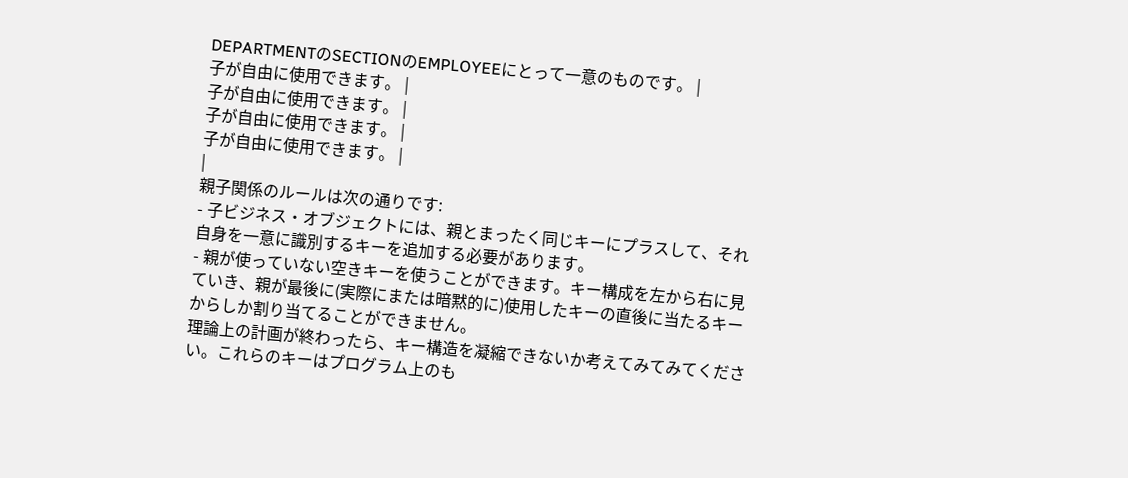DEPARTMENTのSECTIONのEMPLOYEEにとって一意のものです。 |
子が自由に使用できます。 |
子が自由に使用できます。 |
子が自由に使用できます。 |
子が自由に使用できます。 |
|
親子関係のルールは次の通りです:
- 子ビジネス・オブジェクトには、親とまったく同じキーにプラスして、それ自身を一意に識別するキーを追加する必要があります。
- 親が使っていない空きキーを使うことができます。キー構成を左から右に見ていき、親が最後に(実際にまたは暗黙的に)使用したキーの直後に当たるキーからしか割り当てることができません。
理論上の計画が終わったら、キー構造を凝縮できないか考えてみてみてください。これらのキーはプログラム上のも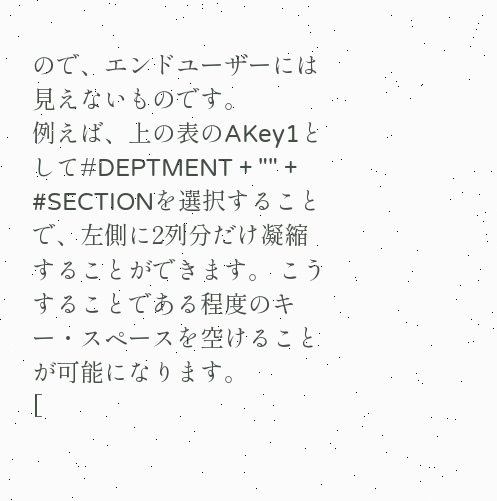ので、エンドユーザーには見えないものです。
例えば、上の表のAKey1として#DEPTMENT + "" + #SECTIONを選択することで、左側に2列分だけ凝縮することができます。 こうすることである程度のキー・スペースを空けることが可能になります。
[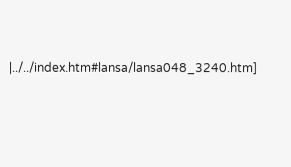|../../index.htm#lansa/lansa048_3240.htm]